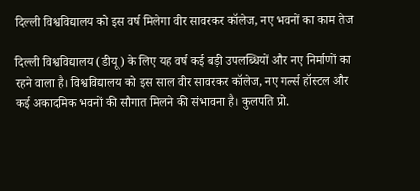दिल्ली विश्वविद्यालय को इस वर्ष मिलेगा वीर सावरकर कॉलेज, नए भवनों का काम तेज

दिल्ली विश्वविद्यालय (डीयू) के लिए यह वर्ष कई बड़ी उपलब्धियों और नए निर्माणों का रहने वाला है। विश्वविद्यालय को इस साल वीर सावरकर कॉलेज, नए गर्ल्स हॉस्टल और कई अकादमिक भवनों की सौगात मिलने की संभावना है। कुलपति प्रो.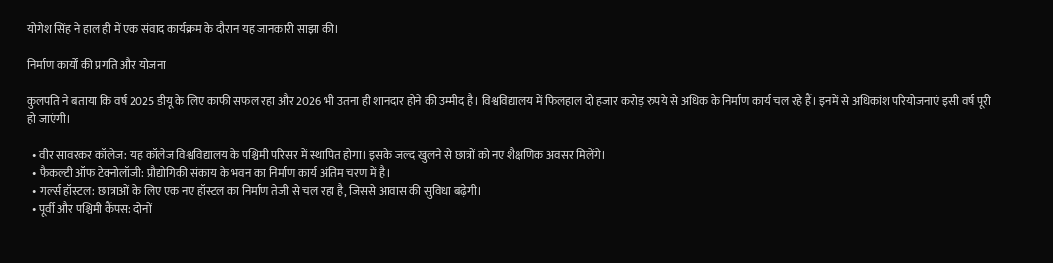योगेश सिंह ने हाल ही में एक संवाद कार्यक्रम के दौरान यह जानकारी साझा की।

निर्माण कार्यों की प्रगति और योजना

कुलपति ने बताया कि वर्ष 2025 डीयू के लिए काफी सफल रहा और 2026 भी उतना ही शानदार होने की उम्मीद है। विश्वविद्यालय में फिलहाल दो हजार करोड़ रुपये से अधिक के निर्माण कार्य चल रहे हैं। इनमें से अधिकांश परियोजनाएं इसी वर्ष पूरी हो जाएंगी।

  • वीर सावरकर कॉलेज: यह कॉलेज विश्वविद्यालय के पश्चिमी परिसर में स्थापित होगा। इसके जल्द खुलने से छात्रों को नए शैक्षणिक अवसर मिलेंगे।
  • फैकल्टी ऑफ टेक्नोलॉजी: प्रौद्योगिकी संकाय के भवन का निर्माण कार्य अंतिम चरण में है।
  • गर्ल्स हॉस्टल: छात्राओं के लिए एक नए हॉस्टल का निर्माण तेजी से चल रहा है, जिससे आवास की सुविधा बढ़ेगी।
  • पूर्वी और पश्चिमी कैंपस: दोनों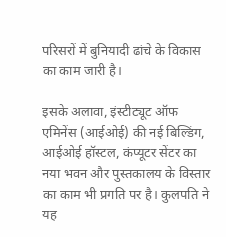परिसरों में बुनियादी ढांचे के विकास का काम जारी है।

इसके अलावा, इंस्टीट्यूट ऑफ एमिनेंस (आईओई) की नई बिल्डिंग, आईओई हॉस्टल, कंप्यूटर सेंटर का नया भवन और पुस्तकालय के विस्तार का काम भी प्रगति पर है। कुलपति ने यह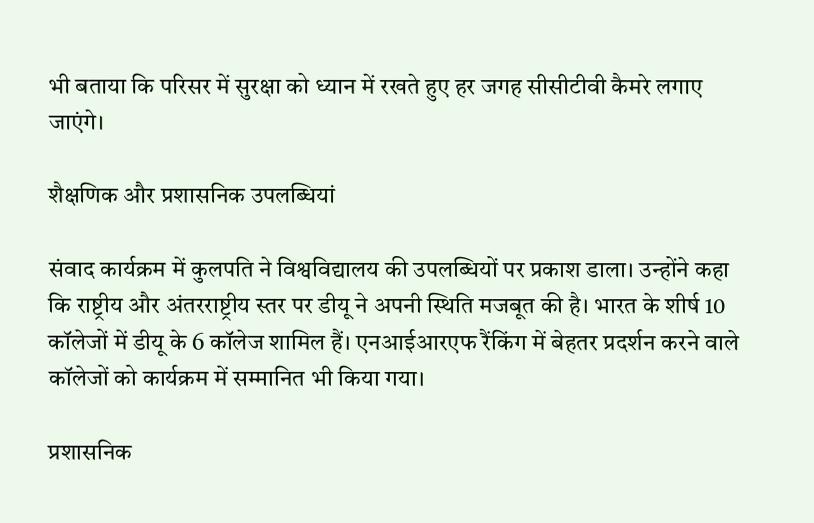भी बताया कि परिसर में सुरक्षा को ध्यान में रखते हुए हर जगह सीसीटीवी कैमरे लगाए जाएंगे।

शैक्षणिक और प्रशासनिक उपलब्धियां

संवाद कार्यक्रम में कुलपति ने विश्वविद्यालय की उपलब्धियों पर प्रकाश डाला। उन्होंने कहा कि राष्ट्रीय और अंतरराष्ट्रीय स्तर पर डीयू ने अपनी स्थिति मजबूत की है। भारत के शीर्ष 10 कॉलेजों में डीयू के 6 कॉलेज शामिल हैं। एनआईआरएफ रैंकिंग में बेहतर प्रदर्शन करने वाले कॉलेजों को कार्यक्रम में सम्मानित भी किया गया।

प्रशासनिक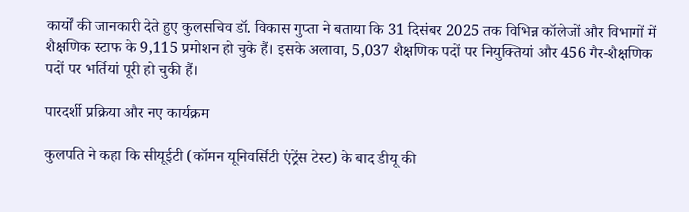कार्यों की जानकारी देते हुए कुलसचिव डॉ. विकास गुप्ता ने बताया कि 31 दिसंबर 2025 तक विभिन्न कॉलेजों और विभागों में शैक्षणिक स्टाफ के 9,115 प्रमोशन हो चुके हैं। इसके अलावा, 5,037 शैक्षणिक पदों पर नियुक्तियां और 456 गैर-शैक्षणिक पदों पर भर्तियां पूरी हो चुकी हैं।

पारदर्शी प्रक्रिया और नए कार्यक्रम

कुलपति ने कहा कि सीयूईटी (कॉमन यूनिवर्सिटी एंट्रेंस टेस्ट) के बाद डीयू की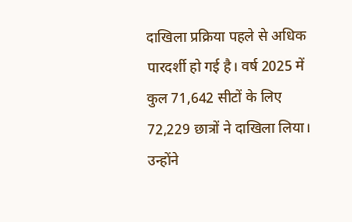दाखिला प्रक्रिया पहले से अधिक पारदर्शी हो गई है। वर्ष 2025 में कुल 71,642 सीटों के लिए 72,229 छात्रों ने दाखिला लिया। उन्होंने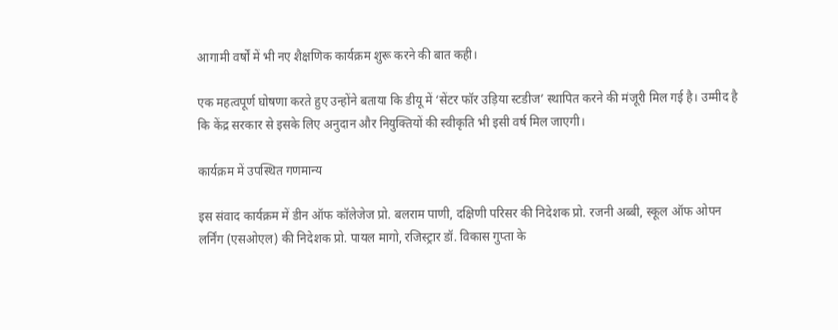आगामी वर्षों में भी नए शैक्षणिक कार्यक्रम शुरू करने की बात कही।

एक महत्वपूर्ण घोषणा करते हुए उन्होंने बताया कि डीयू में ‘सेंटर फॉर उड़िया स्टडीज’ स्थापित करने की मंजूरी मिल गई है। उम्मीद है कि केंद्र सरकार से इसके लिए अनुदान और नियुक्तियों की स्वीकृति भी इसी वर्ष मिल जाएगी।

कार्यक्रम में उपस्थित गणमान्य

इस संवाद कार्यक्रम में डीन ऑफ कॉलेजेज प्रो. बलराम पाणी, दक्षिणी परिसर की निदेशक प्रो. रजनी अब्बी, स्कूल ऑफ ओपन लर्निंग (एसओएल) की निदेशक प्रो. पायल मागो, रजिस्ट्रार डॉ. विकास गुप्ता के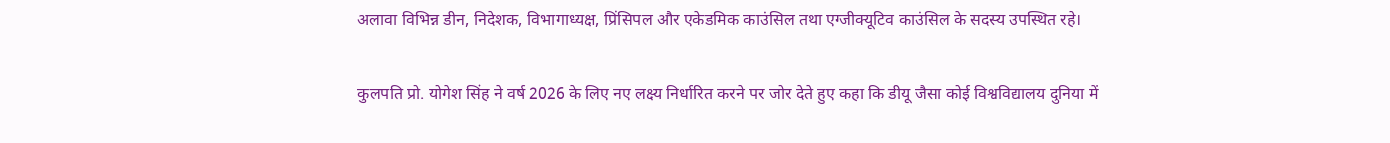अलावा विभिन्न डीन, निदेशक, विभागाध्यक्ष, प्रिंसिपल और एकेडमिक काउंसिल तथा एग्जीक्यूटिव काउंसिल के सदस्य उपस्थित रहे।

कुलपति प्रो. योगेश सिंह ने वर्ष 2026 के लिए नए लक्ष्य निर्धारित करने पर जोर देते हुए कहा कि डीयू जैसा कोई विश्वविद्यालय दुनिया में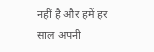नहीं है और हमें हर साल अपनी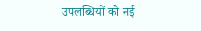उपलब्धियों को नई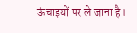ऊंचाइयों पर ले जाना है।